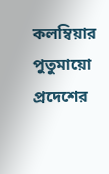কলম্বিয়ার পুতুমায়ো প্রদেশের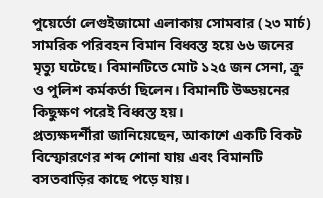পুয়ের্তো লেগুইজামো এলাকায় সোমবার (২৩ মার্চ) সামরিক পরিবহন বিমান বিধ্বস্ত হয়ে ৬৬ জনের মৃত্যু ঘটেছে। বিমানটিতে মোট ১২৫ জন সেনা, ক্রু ও পুলিশ কর্মকর্তা ছিলেন। বিমানটি উড্ডয়নের কিছুক্ষণ পরেই বিধ্বস্ত হয়।
প্রত্যক্ষদর্শীরা জানিয়েছেন, আকাশে একটি বিকট বিস্ফোরণের শব্দ শোনা যায় এবং বিমানটি বসতবাড়ির কাছে পড়ে যায়।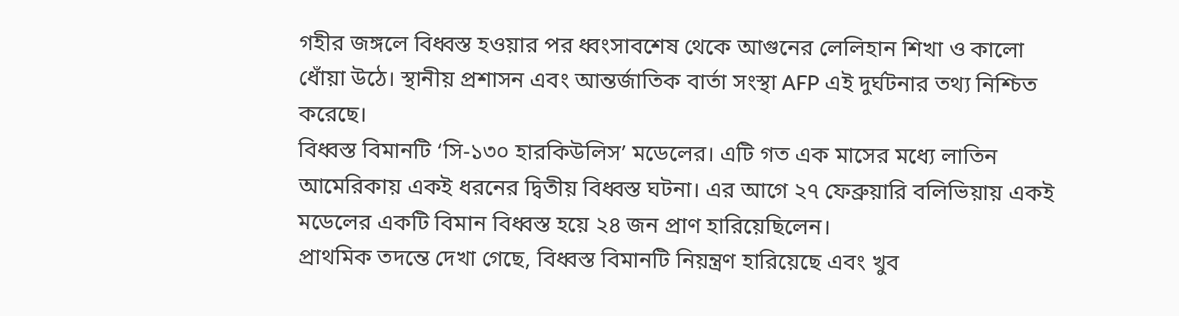গহীর জঙ্গলে বিধ্বস্ত হওয়ার পর ধ্বংসাবশেষ থেকে আগুনের লেলিহান শিখা ও কালো ধোঁয়া উঠে। স্থানীয় প্রশাসন এবং আন্তর্জাতিক বার্তা সংস্থা AFP এই দুর্ঘটনার তথ্য নিশ্চিত করেছে।
বিধ্বস্ত বিমানটি ‘সি-১৩০ হারকিউলিস’ মডেলের। এটি গত এক মাসের মধ্যে লাতিন আমেরিকায় একই ধরনের দ্বিতীয় বিধ্বস্ত ঘটনা। এর আগে ২৭ ফেব্রুয়ারি বলিভিয়ায় একই মডেলের একটি বিমান বিধ্বস্ত হয়ে ২৪ জন প্রাণ হারিয়েছিলেন।
প্রাথমিক তদন্তে দেখা গেছে, বিধ্বস্ত বিমানটি নিয়ন্ত্রণ হারিয়েছে এবং খুব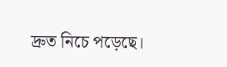দ্রুত নিচে পড়েছে।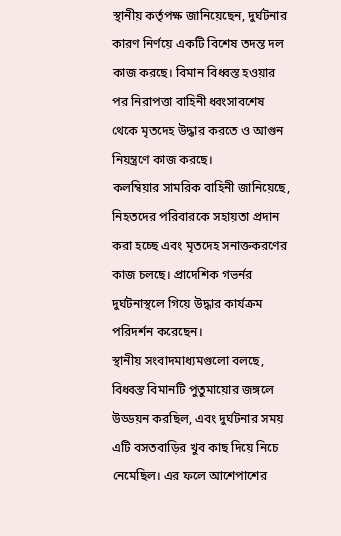স্থানীয় কর্তৃপক্ষ জানিয়েছেন, দুর্ঘটনার কারণ নির্ণয়ে একটি বিশেষ তদন্ত দল কাজ করছে। বিমান বিধ্বস্ত হওয়ার পর নিরাপত্তা বাহিনী ধ্বংসাবশেষ থেকে মৃতদেহ উদ্ধার করতে ও আগুন নিয়ন্ত্রণে কাজ করছে।
কলম্বিয়ার সামরিক বাহিনী জানিয়েছে, নিহতদের পরিবারকে সহায়তা প্রদান করা হচ্ছে এবং মৃতদেহ সনাক্তকরণের কাজ চলছে। প্রাদেশিক গভর্নর দুর্ঘটনাস্থলে গিয়ে উদ্ধার কার্যক্রম পরিদর্শন করেছেন।
স্থানীয় সংবাদমাধ্যমগুলো বলছে, বিধ্বস্ত বিমানটি পুতুমায়োর জঙ্গলে উড্ডয়ন করছিল, এবং দুর্ঘটনার সময় এটি বসতবাড়ির খুব কাছ দিয়ে নিচে নেমেছিল। এর ফলে আশেপাশের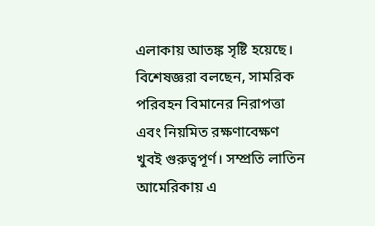এলাকায় আতঙ্ক সৃষ্টি হয়েছে।
বিশেষজ্ঞরা বলছেন, সামরিক পরিবহন বিমানের নিরাপত্তা এবং নিয়মিত রক্ষণাবেক্ষণ খুবই গুরুত্বপূর্ণ। সম্প্রতি লাতিন আমেরিকায় এ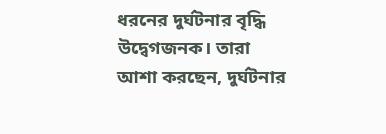ধরনের দুর্ঘটনার বৃদ্ধি উদ্বেগজনক। তারা আশা করছেন, দুর্ঘটনার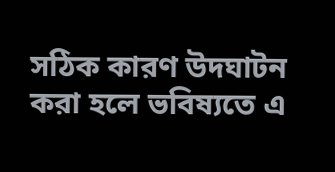সঠিক কারণ উদঘাটন করা হলে ভবিষ্যতে এ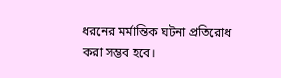ধরনের মর্মান্তিক ঘটনা প্রতিরোধ করা সম্ভব হবে।